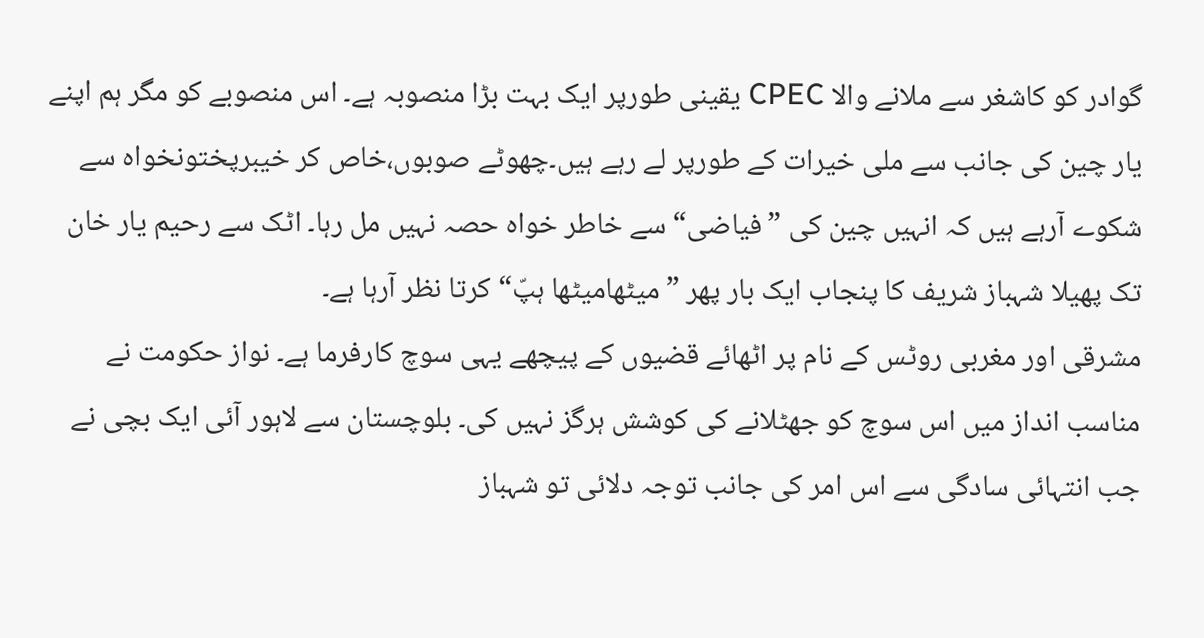گوادر کو کاشغر سے ملانے والا CPEC یقینی طورپر ایک بہت بڑا منصوبہ ہے۔ اس منصوبے کو مگر ہم اپنے یار چین کی جانب سے ملی خیرات کے طورپر لے رہے ہیں۔چھوٹے صوبوں،خاص کر خیبرپختونخواہ سے شکوے آرہے ہیں کہ انہیں چین کی ”فیاضی“ سے خاطر خواہ حصہ نہیں مل رہا۔ اٹک سے رحیم یار خان تک پھیلا شہباز شریف کا پنجاب ایک بار پھر ”میٹھامیٹھا ہپّ“کرتا نظر آرہا ہے۔
مشرقی اور مغربی روٹس کے نام پر اٹھائے قضیوں کے پیچھے یہی سوچ کارفرما ہے۔ نواز حکومت نے مناسب انداز میں اس سوچ کو جھٹلانے کی کوشش ہرگز نہیں کی۔ بلوچستان سے لاہور آئی ایک بچی نے جب انتہائی سادگی سے اس امر کی جانب توجہ دلائی تو شہباز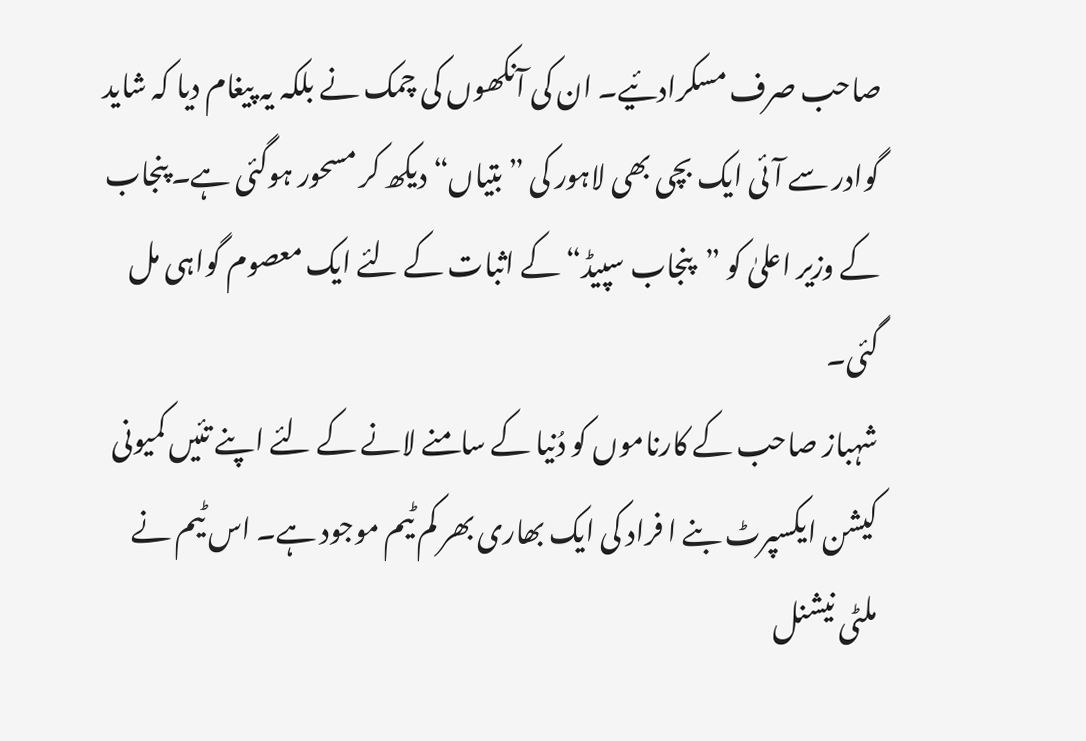صاحب صرف مسکرادئیے۔ ان کی آنکھوں کی چمک نے بلکہ یہ پیغام دیا کہ شاید گوادر سے آئی ایک بچی بھی لاہور کی ”بتیاں“ دیکھ کر مسحور ہوگئی ہے۔ پنجاب کے وزیر اعلیٰ کو ”پنجاب سپیڈ“ کے اثبات کے لئے ایک معصوم گواہی مل گئی۔
شہباز صاحب کے کارناموں کو دُنیا کے سامنے لانے کے لئے اپنے تئیں کمیونی کیشن ایکسپرٹ بنے ا فراد کی ایک بھاری بھر کم ٹیم موجود ہے۔ اس ٹیم نے ملٹی نیشنل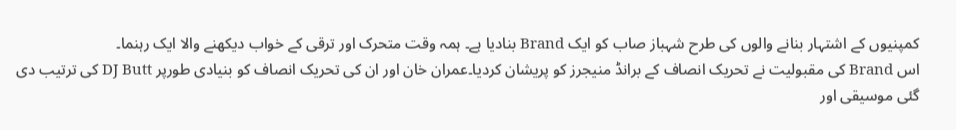کمپنیوں کے اشتہار بنانے والوں کی طرح شہباز صاب کو ایک Brand بنادیا ہے۔ ہمہ وقت متحرک اور ترقی کے خواب دیکھنے والا ایک رہنما۔
اس Brand کی مقبولیت نے تحریک انصاف کے برانڈ منیجرز کو پریشان کردیا۔عمران خان اور ان کی تحریک انصاف کو بنیادی طورپر DJ Butt کی ترتیب دی گئی موسیقی اور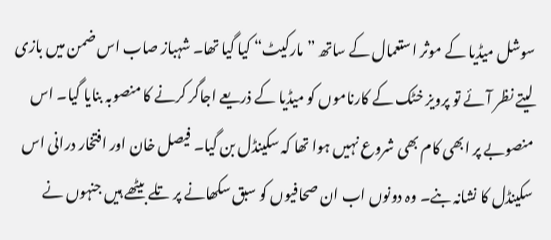سوشل میڈیا کے موثر استعمال کے ساتھ ”مارکیٹ“ کیا گیا تھا۔ شہباز صاب اس ضمن میں بازی لیتے نظر آئے تو پرویز خٹک کے کارناموں کو میڈیا کے ذریعے اجاگر کرنے کا منصوبہ بنایا گیا۔ اس منصوبے پر ابھی کام بھی شروع نہیں ہوا تھا کہ سکینڈل بن گیا۔ فیصل خان اور افتخار درانی اس سکینڈل کا نشانہ بنے۔ وہ دونوں اب ان صحافیوں کو سبق سکھانے پر تلے بیٹھے ہیں جنہوں نے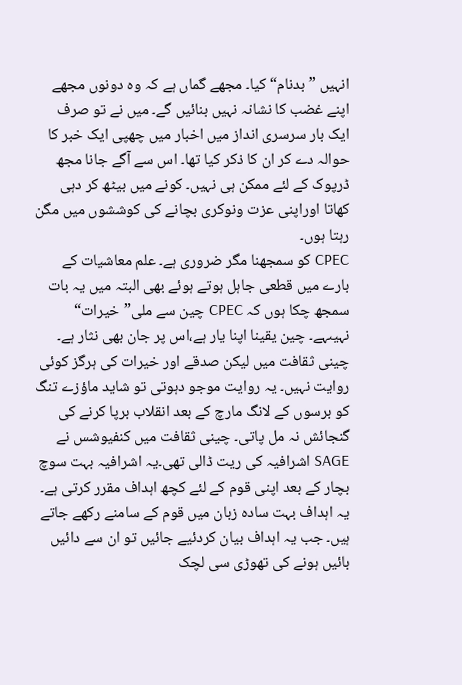انہیں ”بدنام“ کیا۔ مجھے گماں ہے کہ وہ دونوں مجھے اپنے غضب کا نشانہ نہیں بنائیں گے۔ میں نے تو صرف ایک بار سرسری انداز میں اخبار میں چھپی ایک خبر کا حوالہ دے کر ان کا ذکر کیا تھا۔ اس سے آگے جانا مجھ ڈرپوک کے لئے ممکن ہی نہیں۔ کونے میں بیٹھ کر دہی کھاتا اوراپنی عزت ونوکری بچانے کی کوششوں میں مگن رہتا ہوں۔
CPEC کو سمجھنا مگر ضروری ہے۔ علم معاشیات کے بارے میں قطعی جاہل ہوتے ہوئے بھی البتہ میں یہ بات سمجھ چکا ہوں کہ CPEC چین سے ملی”خیرات“ نہیںہے۔ چین یقینا اپنا یار ہے،اس پر جان بھی نثار ہے۔ چینی ثقافت میں لیکن صدقے اور خیرات کی ہرگز کوئی روایت نہیں۔ یہ روایت موجو دہوتی تو شاید ماؤزے تنگ کو برسوں کے لانگ مارچ کے بعد انقلاب برپا کرنے کی گنجائش نہ مل پاتی۔ چینی ثقافت میں کنفیوشس نے SAGE اشرافیہ کی ریت ڈالی تھی۔یہ اشرافیہ بہت سوچ بچار کے بعد اپنی قوم کے لئے کچھ اہداف مقرر کرتی ہے۔ یہ اہداف بہت سادہ زبان میں قوم کے سامنے رکھے جاتے ہیں۔ جب یہ اہداف بیان کردئیے جائیں تو ان سے دائیں بائیں ہونے کی تھوڑی سی لچک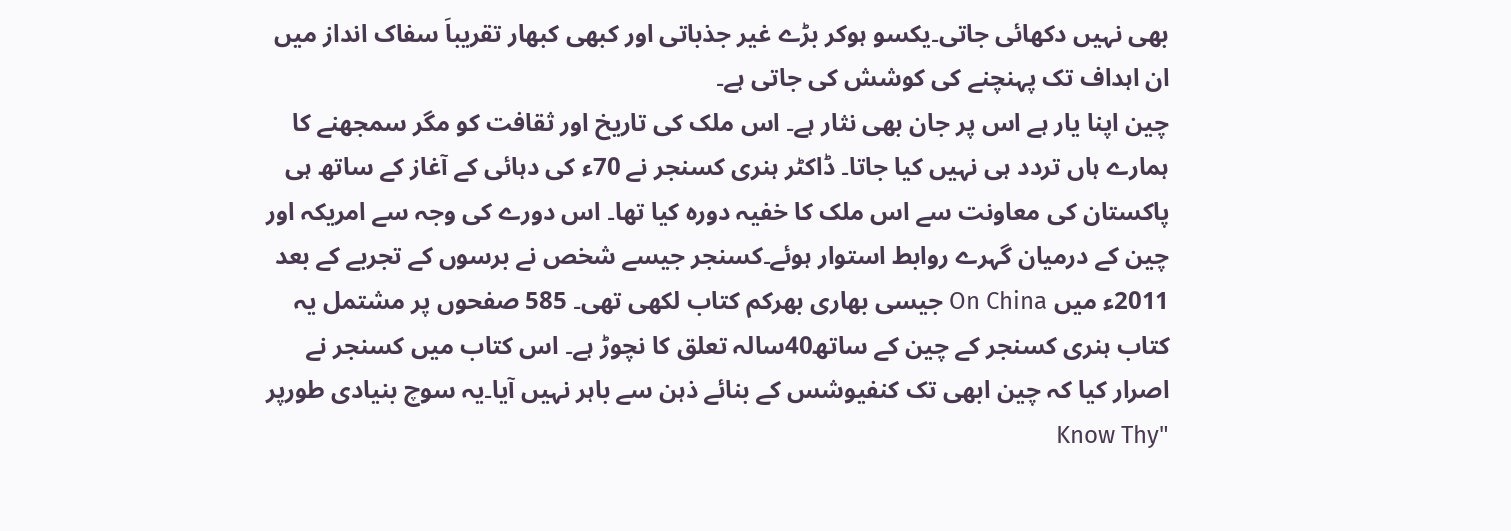بھی نہیں دکھائی جاتی۔یکسو ہوکر بڑے غیر جذباتی اور کبھی کبھار تقریباَ سفاک انداز میں ان اہداف تک پہنچنے کی کوشش کی جاتی ہے۔
چین اپنا یار ہے اس پر جان بھی نثار ہے۔ اس ملک کی تاریخ اور ثقافت کو مگر سمجھنے کا ہمارے ہاں تردد ہی نہیں کیا جاتا۔ ڈاکٹر ہنری کسنجر نے 70ء کی دہائی کے آغاز کے ساتھ ہی پاکستان کی معاونت سے اس ملک کا خفیہ دورہ کیا تھا۔ اس دورے کی وجہ سے امریکہ اور چین کے درمیان گہرے روابط استوار ہوئے۔کسنجر جیسے شخص نے برسوں کے تجربے کے بعد 2011ء میں On China جیسی بھاری بھرکم کتاب لکھی تھی۔ 585 صفحوں پر مشتمل یہ کتاب ہنری کسنجر کے چین کے ساتھ40سالہ تعلق کا نچوڑ ہے۔ اس کتاب میں کسنجر نے اصرار کیا کہ چین ابھی تک کنفیوشس کے بنائے ذہن سے باہر نہیں آیا۔یہ سوچ بنیادی طورپر "Know Thy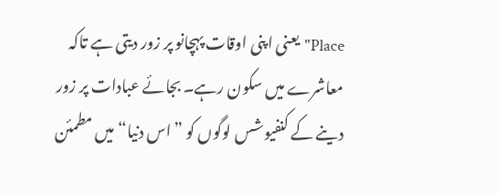Place" یعنی اپنی اوقات پہچانو پر زور دیتی ہے تاکہ معاشرے میں سکون رہے۔ بجائے عبادات پر زور دینے کے کنفیوشس لوگوں کو ”اس دنیا“ میں مطمئن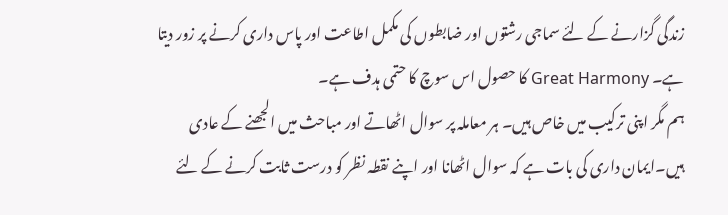زندگی گزارنے کے لئے سماجی رشتوں اور ضابطوں کی مکمل اطاعت اور پاس داری کرنے پر زور دیتا ہے۔ Great Harmony کا حصول اس سوچ کا حتمی ہدف ہے۔
ہم مگر اپنی ترکیب میں خاص ہیں۔ ہر معاملہ پر سوال اٹھاتے اور مباحث میں الجھنے کے عادی ہیں۔ایمان داری کی بات ہے کہ سوال اٹھانا اور اپنے نقطہ نظر کو درست ثابت کرنے کے لئے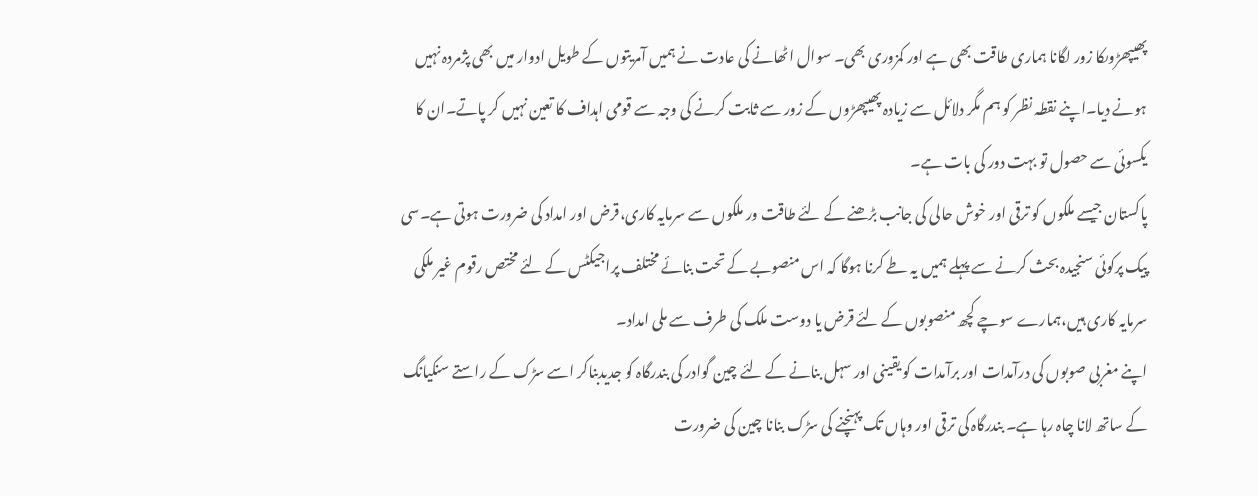پھیپھڑوںکا زور لگانا ہماری طاقت بھی ہے اور کمزوری بھی۔ سوال اٹھانے کی عادت نے ہمیں آمریتوں کے طویل ادوار میں بھی پژمردہ نہیں ہونے دیا۔اپنے نقطہ نظر کو ہم مگر دلائل سے زیادہ پھیپھڑوں کے زور سے ثابت کرنے کی وجہ سے قومی اہداف کا تعین نہیں کر پاتے۔ان کا یکسوئی سے حصول تو بہت دور کی بات ہے۔
پاکستان جیسے ملکوں کو ترقی اور خوش حالی کی جانب بڑھنے کے لئے طاقت ور ملکوں سے سرمایہ کاری،قرض اور امداد کی ضرورت ہوتی ہے۔سی پیک پرکوئی سنجیدہ بحث کرنے سے پہلے ہمیں یہ طے کرنا ہوگا کہ اس منصوبے کے تحت بنائے مختلف پراجیکٹس کے لئے مختص رقوم غیر ملکی سرمایہ کاری ہیں،ہمارے سوچے کچھ منصوبوں کے لئے قرض یا دوست ملک کی طرف سے ملی امداد۔
اپنے مغربی صوبوں کی درآمدات اور برآمدات کو یقینی اور سہل بنانے کے لئے چین گوادر کی بندرگاہ کو جدیدبناکر اسے سڑک کے راستے سنکیانگ کے ساتھ لانا چاہ رہا ہے۔ بندرگاہ کی ترقی اور وہاں تک پہنچنے کی سڑک بنانا چین کی ضرورت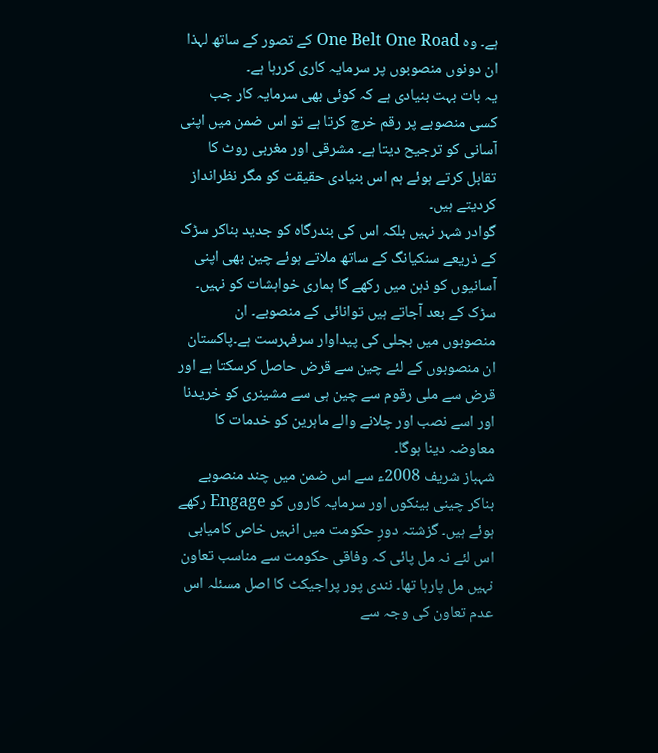ہے۔ وہ One Belt One Road کے تصور کے ساتھ لہذا ان دونوں منصوبوں پر سرمایہ کاری کررہا ہے۔
یہ بات بہت بنیادی ہے کہ کوئی بھی سرمایہ کار جب کسی منصوبے پر رقم خرچ کرتا ہے تو اس ضمن میں اپنی آسانی کو ترجیح دیتا ہے۔ مشرقی اور مغربی روٹ کا تقابل کرتے ہوئے ہم اس بنیادی حقیقت کو مگر نظرانداز کردیتے ہیں۔
گوادر شہر نہیں بلکہ اس کی بندرگاہ کو جدید بناکر سڑک کے ذریعے سنکیانگ کے ساتھ ملاتے ہوئے چین بھی اپنی آسانیوں کو ذہن میں رکھے گا ہماری خواہشات کو نہیں۔ سڑک کے بعد آجاتے ہیں توانائی کے منصوبے۔ ان منصوبوں میں بجلی کی پیداوار سرفہرست ہے۔پاکستان ان منصوبوں کے لئے چین سے قرض حاصل کرسکتا ہے اور قرض سے ملی رقوم سے چین ہی سے مشینری کو خریدنا اور اسے نصب اور چلانے والے ماہرین کو خدمات کا معاوضہ دینا ہوگا۔
شہباز شریف 2008ء سے اس ضمن میں چند منصوبے بناکر چینی بینکوں اور سرمایہ کاروں کو Engage رکھے ہوئے ہیں۔ گزشتہ دورِ حکومت میں انہیں خاص کامیابی اس لئے نہ مل پائی کہ وفاقی حکومت سے مناسب تعاون نہیں مل پارہا تھا۔ نندی پور پراجیکٹ کا اصل مسئلہ اس عدم تعاون کی وجہ سے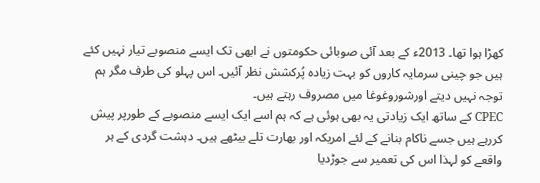کھڑا ہوا تھا۔ 2013ء کے بعد آئی صوبائی حکومتوں نے ابھی تک ایسے منصوبے تیار نہیں کئے ہیں جو چینی سرمایہ کاروں کو بہت زیادہ پُرکشش نظر آئیں۔ اس پہلو کی طرف مگر ہم توجہ نہیں دیتے اورشوروغوغا میں مصروف رہتے ہیں۔
CPEC کے ساتھ ایک زیادتی یہ بھی ہوئی ہے کہ ہم اسے ایک ایسے منصوبے کے طورپر پیش کررہے ہیں جسے ناکام بنانے کے لئے امریکہ اور بھارت تلے بیٹھے ہیں۔ دہشت گردی کے ہر واقعے کو لہذا اس کی تعمیر سے جوڑدیا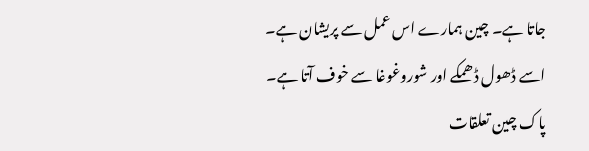جاتا ہے۔ چین ہمارے اس عمل سے پریشان ہے۔ اسے ڈھول ڈھمکے اور شوروغوغا سے خوف آتا ہے۔ پاک چین تعلقات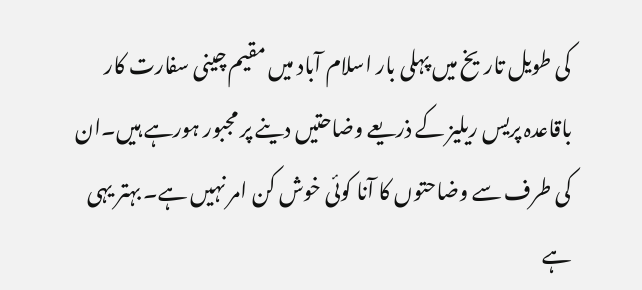کی طویل تاریخ میں پہلی بار اسلام آباد میں مقیم چینی سفارت کار باقاعدہ پریس ریلیز کے ذریعے وضاحتیں دینے پر مجبور ہورہے ہیں۔ان کی طرف سے وضاحتوں کا آنا کوئی خوش کن امر نہیں ہے۔ بہتر یہی ہے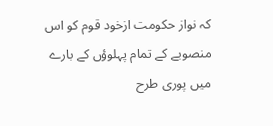کہ نواز حکومت ازخود قوم کو اس منصوبے کے تمام پہلوؤں کے بارے میں پوری طرح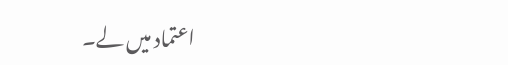اعتماد میں لے۔